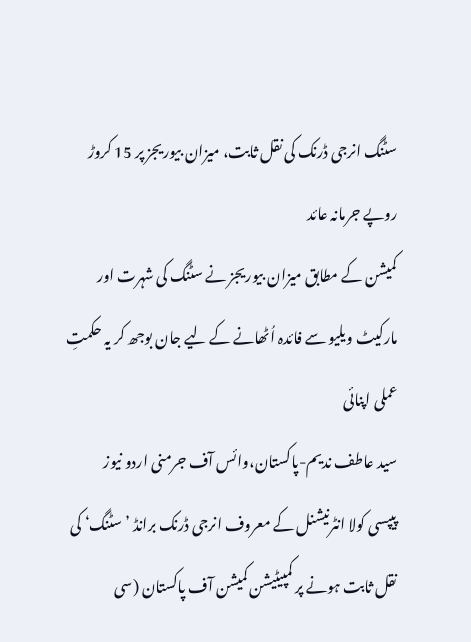سٹنگ انرجی ڈرنک کی نقل ثابت، میزان بیوریجز پر 15 کروڑ روپے جرمانہ عائد
کمیشن کے مطابق میزان بیوریجز نے سٹنگ کی شہرت اور مارکیٹ ویلیو سے فائدہ اُٹھانے کے لیے جان بوجھ کر یہ حکمتِ عملی اپنائی
سید عاطف ندیم-پاکستان،وائس آف جرمنی اردو نیوز
پیپسی کولا انٹرنیشنل کے معروف انرجی ڈرنک برانڈ ’سٹنگ‘ کی نقل ثابت ہونے پر کمپیٹیشن کمیشن آف پاکستان (سی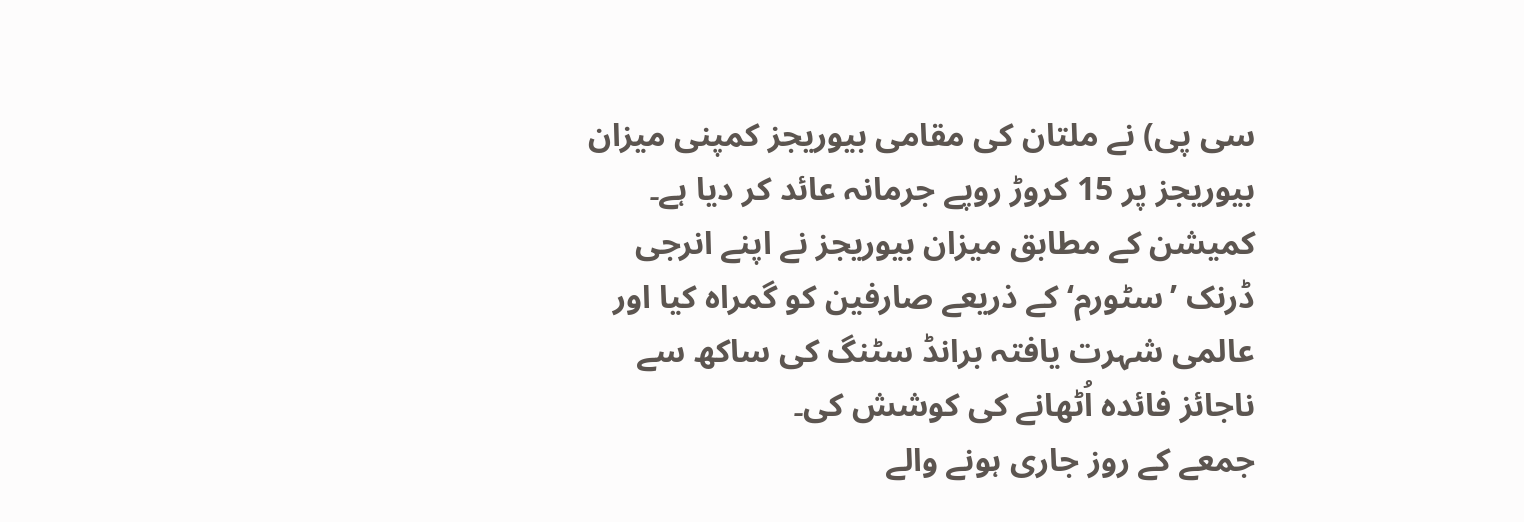سی پی) نے ملتان کی مقامی بیوریجز کمپنی میزان بیوریجز پر 15 کروڑ روپے جرمانہ عائد کر دیا ہے۔ کمیشن کے مطابق میزان بیوریجز نے اپنے انرجی ڈرنک ’سٹورم‘ کے ذریعے صارفین کو گمراہ کیا اور عالمی شہرت یافتہ برانڈ سٹنگ کی ساکھ سے ناجائز فائدہ اُٹھانے کی کوشش کی۔
جمعے کے روز جاری ہونے والے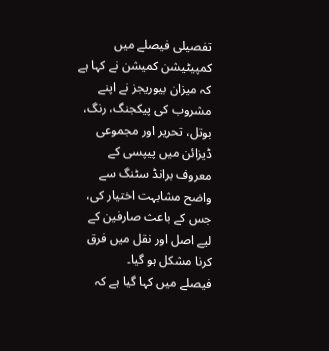تفصیلی فیصلے میں کمپیٹیشن کمیشن نے کہا ہے کہ میزان بیوریجز نے اپنے مشروب کی پیکجنگ، رنگ، بوتل، تحریر اور مجموعی ڈیزائن میں پیپسی کے معروف برانڈ سٹنگ سے واضح مشابہت اختیار کی، جس کے باعث صارفین کے لیے اصل اور نقل میں فرق کرنا مشکل ہو گیا۔
فیصلے میں کہا گیا ہے کہ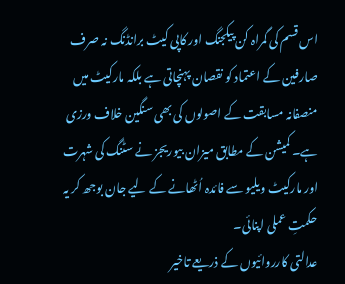اس قسم کی گمراہ کن پیکجنگ اور کاپی کیٹ برانڈنگ نہ صرف صارفین کے اعتماد کو نقصان پہنچاتی ہے بلکہ مارکیٹ میں منصفانہ مسابقت کے اصولوں کی بھی سنگین خلاف ورزی ہے۔ کمیشن کے مطابق میزان بیوریجز نے سٹنگ کی شہرت اور مارکیٹ ویلیو سے فائدہ اُٹھانے کے لیے جان بوجھ کر یہ حکمتِ عملی اپنائی۔
عدالتی کارروائیوں کے ذریعے تاخیر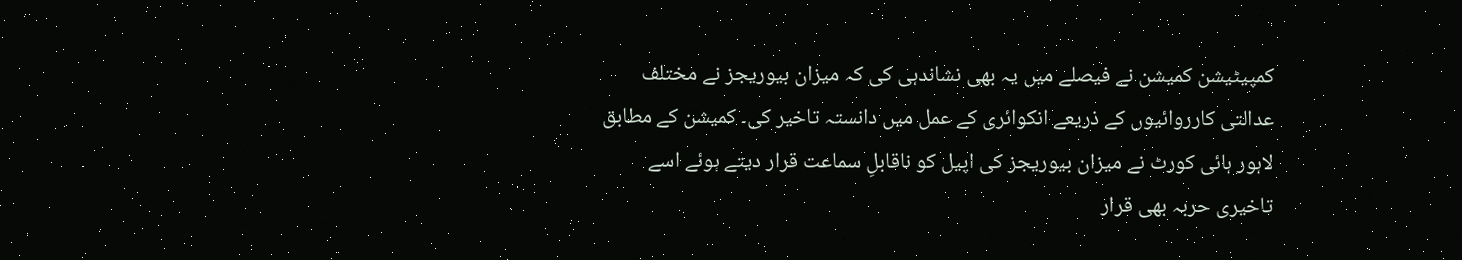کمپیٹیشن کمیشن نے فیصلے میں یہ بھی نشاندہی کی کہ میزان بیوریجز نے مختلف عدالتی کارروائیوں کے ذریعے انکوائری کے عمل میں دانستہ تاخیر کی۔ کمیشن کے مطابق لاہور ہائی کورٹ نے میزان بیوریجز کی اپیل کو ناقابلِ سماعت قرار دیتے ہوئے اسے تاخیری حربہ بھی قرار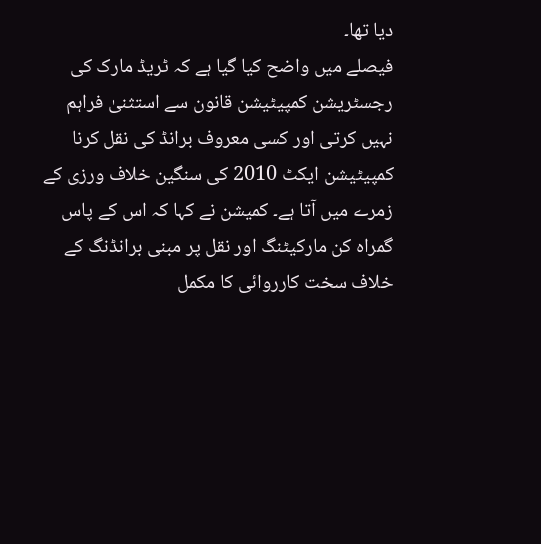دیا تھا۔
فیصلے میں واضح کیا گیا ہے کہ ٹریڈ مارک کی رجسٹریشن کمپیٹیشن قانون سے استثنیٰ فراہم نہیں کرتی اور کسی معروف برانڈ کی نقل کرنا کمپیٹیشن ایکٹ 2010 کی سنگین خلاف ورزی کے زمرے میں آتا ہے۔ کمیشن نے کہا کہ اس کے پاس گمراہ کن مارکیٹنگ اور نقل پر مبنی برانڈنگ کے خلاف سخت کارروائی کا مکمل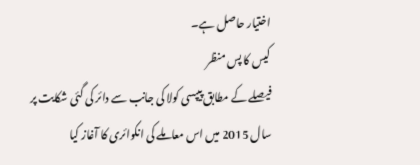اختیار حاصل ہے۔
کیس کا پس منظر
فیصلے کے مطابق پیپسی کولا کی جانب سے دائر کی گئی شکایت پر سال 2015 میں اس معاملے کی انکوائری کا آغاز کیا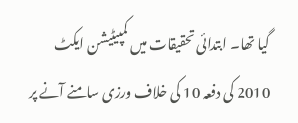گیا تھا۔ ابتدائی تحقیقات میں کمپیٹیشن ایکٹ 2010 کی دفعہ 10 کی خلاف ورزی سامنے آنے پر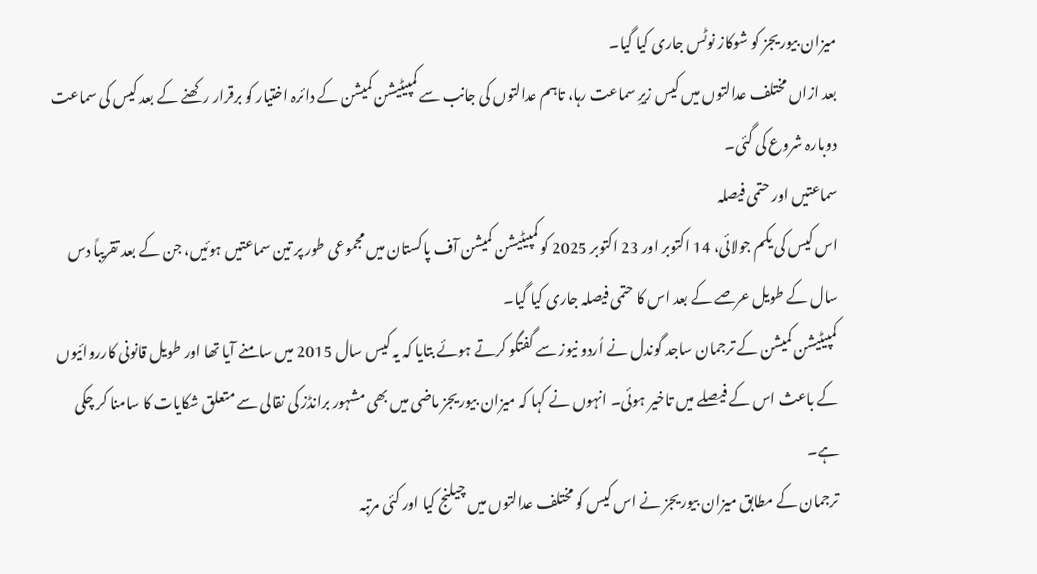میزان بیوریجز کو شوکاز نوٹس جاری کیا گیا۔
بعد ازاں مختلف عدالتوں میں کیس زیرِ سماعت رہا، تاہم عدالتوں کی جانب سے کمپیٹیشن کمیشن کے دائرہ اختیار کو برقرار رکھنے کے بعد کیس کی سماعت دوبارہ شروع کی گئی۔
سماعتیں اور حتمی فیصلہ
اس کیس کی یکم جولائی، 14 اکتوبر اور 23 اکتوبر 2025 کو کمپیٹیشن کمیشن آف پاکستان میں مجموعی طور پر تین سماعتیں ہوئیں، جن کے بعد تقریباً دس سال کے طویل عرصے کے بعد اس کا حتمی فیصلہ جاری کیا گیا۔
کمپیٹیشن کمیشن کے ترجمان ساجد گوندل نے اُردو نیوز سے گفتگو کرتے ہوئے بتایا کہ یہ کیس سال 2015 میں سامنے آیا تھا اور طویل قانونی کارروائیوں کے باعث اس کے فیصلے میں تاخیر ہوئی۔ انہوں نے کہا کہ میزان بیوریجز ماضی میں بھی مشہور برانڈز کی نقالی سے متعلق شکایات کا سامنا کر چکی ہے۔
ترجمان کے مطابق میزان بیوریجز نے اس کیس کو مختلف عدالتوں میں چیلنج کیا اور کئی مرتبہ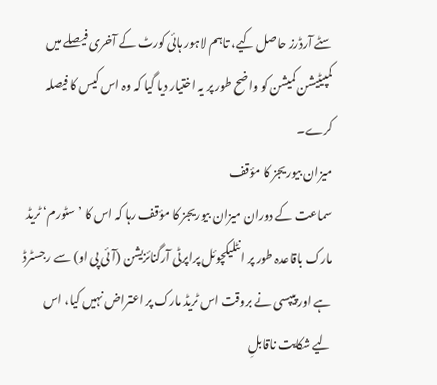سٹے آرڈرز حاصل کیے، تاہم لاہور ہائی کورٹ کے آخری فیصلے میں کمپیٹیشن کمیشن کو واضح طور پر یہ اختیار دیا گیا کہ وہ اس کیس کا فیصلہ کرے۔
میزان بیوریجز کا مؤقف
سماعت کے دوران میزان بیوریجز کا مؤقف رہا کہ اس کا ’سٹورم‘ ٹریڈ مارک باقاعدہ طور پر انٹلیکچوئل پراپرٹی آرگنائزیشن (آئی پی او) سے رجسٹرڈ ہے اور پیپسی نے بروقت اس ٹریڈ مارک پر اعتراض نہیں کیا، اس لیے شکایت ناقابلِ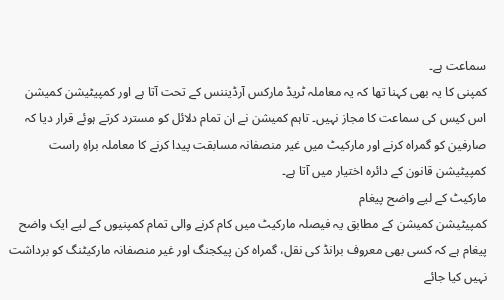سماعت ہے۔
کمپنی کا یہ بھی کہنا تھا کہ یہ معاملہ ٹریڈ مارکس آرڈیننس کے تحت آتا ہے اور کمپیٹیشن کمیشن اس کیس کی سماعت کا مجاز نہیں۔ تاہم کمیشن نے ان تمام دلائل کو مسترد کرتے ہوئے قرار دیا کہ صارفین کو گمراہ کرنے اور مارکیٹ میں غیر منصفانہ مسابقت پیدا کرنے کا معاملہ براہِ راست کمپیٹیشن قانون کے دائرہ اختیار میں آتا ہے۔
مارکیٹ کے لیے واضح پیغام
کمپیٹیشن کمیشن کے مطابق یہ فیصلہ مارکیٹ میں کام کرنے والی تمام کمپنیوں کے لیے ایک واضح پیغام ہے کہ کسی بھی معروف برانڈ کی نقل، گمراہ کن پیکجنگ اور غیر منصفانہ مارکیٹنگ کو برداشت نہیں کیا جائے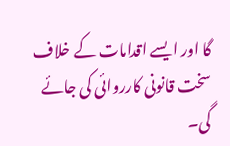گا اور ایسے اقدامات کے خلاف سخت قانونی کارروائی کی جائے گی۔